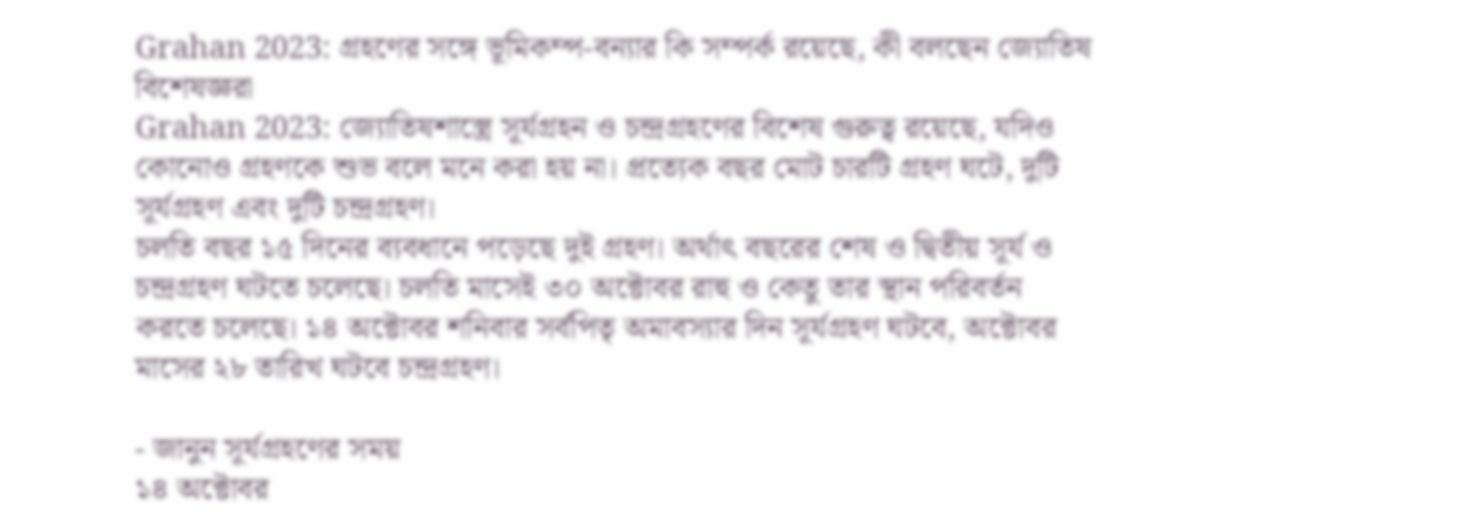Grahan 2023: গ্রহণের সঙ্গে ভূমিকম্প-বন্যার কি সম্পর্ক রয়েছে, কী বলছেন জ্যোতিষ বিশেষজ্ঞরা
Grahan 2023: জ্যোতিষশাস্ত্রে সূর্যগ্রহন ও চন্দ্রগ্রহণের বিশেষ গুরুত্ব রয়েছে, যদিও কোনোও গ্রহণকে শুভ বলে মনে করা হয় না। প্রত্যেক বছর মোট চারটি গ্রহণ ঘটে, দুটি সূর্যগ্রহণ এবং দুটি চন্দ্রগ্রহণ।
চলতি বছর ১৫ দিনের ব্যবধানে পড়েছে দুই গ্রহণ। অর্থাৎ বছরের শেষ ও দ্বিতীয় সূর্য ও চন্দ্রগ্রহণ ঘটতে চলেছে। চলতি মাসেই ৩০ অক্টোবর রাহু ও কেতু তার স্থান পরিবর্তন করতে চলেছে। ১৪ অক্টোবর শনিবার সর্বপিতৃ অমাবস্যার দিন সূর্যগ্রহণ ঘটবে, অক্টোবর মাসের ২৮ তারিখ ঘটবে চন্দ্রগ্রহণ।

- জানুন সূর্যগ্রহণের সময়
১৪ অক্টোবর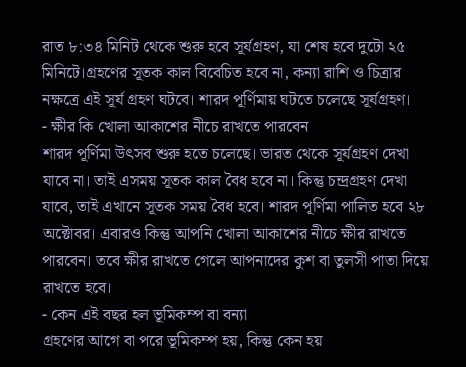রাত ৮:৩৪ মিনিট থেকে শুরু হবে সূর্যগ্রহণ, যা শেষ হবে দুটো ২৫ মিনিটে।গ্রহণের সূতক কাল বিবেচিত হবে না, কন্যা রাশি ও চিত্রার নক্ষত্রে এই সূর্য গ্রহণ ঘটবে। শারদ পূর্ণিমায় ঘটতে চলেছে সূর্যগ্রহণ।
- ক্ষীর কি খোলা আকাশের নীচে রাখতে পারবেন
শারদ পূর্ণিমা উৎসব শুরু হতে চলেছে। ভারত থেকে সূর্যগ্রহণ দেখা যাবে না। তাই এসময় সূতক কাল বৈধ হবে না। কিন্তু চন্দ্রগ্রহণ দেখা যাবে, তাই এখানে সূতক সময় বৈধ হবে। শারদ পূর্ণিমা পালিত হবে ২৮ অক্টোবর। এবারও কিন্তু আপনি খোলা আকাশের নীচে ক্ষীর রাখতে পারবেন। তবে ক্ষীর রাখতে গেলে আপনাদের কুশ বা তুলসী পাতা দিয়ে রাখতে হবে।
- কেন এই বছর হল ভূমিকম্প বা বন্যা
গ্রহণের আগে বা পরে ভূমিকম্প হয়, কিন্তু কেন হয়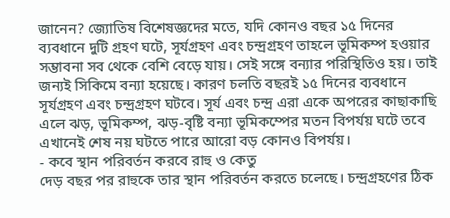জানেন? জ্যোতিষ বিশেষজ্ঞদের মতে, যদি কোনও বছর ১৫ দিনের ব্যবধানে দুটি গ্রহণ ঘটে, সূর্যগ্রহণ এবং চন্দ্রগ্রহণ তাহলে ভূমিকম্প হওয়ার সম্ভাবনা সব থেকে বেশি বেড়ে যায়। সেই সঙ্গে বন্যার পরিস্থিতিও হয়। তাই জন্যই সিকিমে বন্যা হয়েছে। কারণ চলতি বছরই ১৫ দিনের ব্যবধানে সূর্যগ্রহণ এবং চন্দ্রগ্রহণ ঘটবে। সূর্য এবং চন্দ্র এরা একে অপরের কাছাকাছি এলে ঝড়, ভূমিকম্প, ঝড়-বৃষ্টি বন্যা ভূমিকম্পের মতন বিপর্যয় ঘটে তবে এখানেই শেষ নয় ঘটতে পারে আরো বড় কোনও বিপর্যয়।
- কবে স্থান পরিবর্তন করবে রাহু ও কেতু
দেড় বছর পর রাহুকে তার স্থান পরিবর্তন করতে চলেছে। চন্দ্রগ্রহণের ঠিক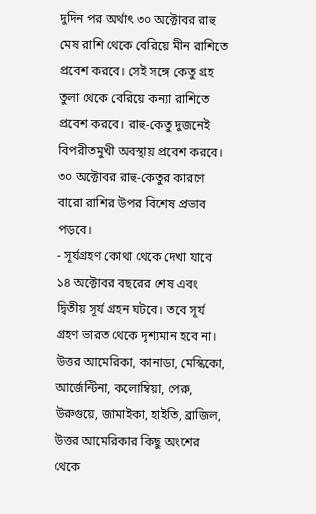দুদিন পর অর্থাৎ ৩০ অক্টোবর রাহু মেষ রাশি থেকে বেরিয়ে মীন রাশিতে প্রবেশ করবে। সেই সঙ্গে কেতু গ্রহ তুলা থেকে বেরিয়ে কন্যা রাশিতে প্রবেশ করবে। রাহু-কেতু দুজনেই বিপরীতমুখী অবস্থায় প্রবেশ করবে। ৩০ অক্টোবর রাহু-কেতুর কারণে বারো রাশির উপর বিশেষ প্রভাব পড়বে।
- সূর্যগ্রহণ কোথা থেকে দেখা যাবে
১৪ অক্টোবর বছরের শেষ এবং দ্বিতীয় সূর্য গ্রহন ঘটবে। তবে সূর্য গ্রহণ ভারত থেকে দৃশ্যমান হবে না। উত্তর আমেরিকা, কানাডা, মেস্কিকো, আর্জেন্টিনা, কলোম্বিয়া, পেরু, উরুগুয়ে, জামাইকা, হাইতি, ব্রাজিল, উত্তর আমেরিকার কিছু অংশের থেকে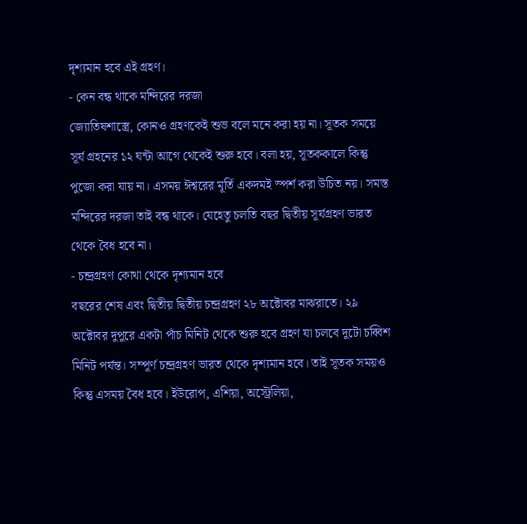দৃশ্যমান হবে এই গ্রহণ।
- কেন বন্ধ থাকে মন্দিরের দরজা
জ্যোতিষশাস্ত্রে, কোনও গ্রহণকেই শুভ বলে মনে করা হয় না। সূতক সময়ে সূর্য গ্রহনের ১২ ঘন্টা আগে থেকেই শুরু হবে। বলা হয়, সূতককালে কিন্তু পুজো করা যায় না। এসময় ঈশ্বরের মূর্তি একদমই স্পর্শ করা উচিত নয়। সমস্ত মন্দিরের দরজা তাই বন্ধ থাকে। যেহেতু চলতি বছর দ্বিতীয় সূর্যগ্রহণ ভারত থেকে বৈধ হবে না।
- চন্দ্রগ্রহণ কোথা থেকে দৃশ্যমান হবে
বছরের শেষ এবং দ্বিতীয় দ্বিতীয় চন্দ্রগ্রহণ ২৮ অক্টোবর মাঝরাতে। ২৯ অক্টোবর দুপুরে একটা পাঁচ মিনিট থেকে শুরু হবে গ্রহণ যা চলবে দুটো চব্বিশ মিনিট পর্যন্ত। সম্পূর্ণ চন্দ্রগ্রহণ ভারত থেকে দৃশ্যমান হবে। তাই সূতক সময়ও কিন্তু এসময় বৈধ হবে। ইউরোপ, এশিয়া, অস্ট্রেলিয়া,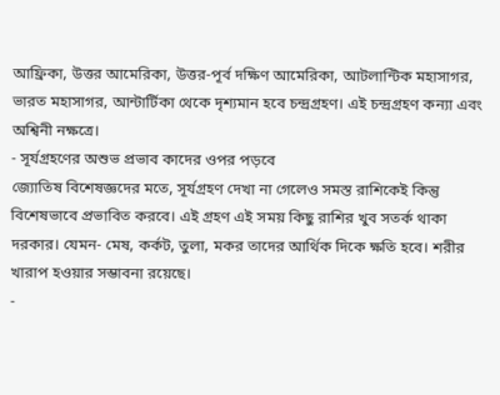আফ্রিকা, উত্তর আমেরিকা, উত্তর-পূর্ব দক্ষিণ আমেরিকা, আটলান্টিক মহাসাগর, ভারত মহাসাগর, আন্টার্টিকা থেকে দৃশ্যমান হবে চন্দ্রগ্রহণ। এই চন্দ্রগ্রহণ কন্যা এবং অশ্বিনী নক্ষত্রে।
- সূর্যগ্রহণের অশুভ প্রভাব কাদের ওপর পড়বে
জ্যোতিষ বিশেষজ্ঞদের মতে, সূর্যগ্রহণ দেখা না গেলেও সমস্ত রাশিকেই কিন্তু বিশেষভাবে প্রভাবিত করবে। এই গ্রহণ এই সময় কিছু রাশির খুব সতর্ক থাকা দরকার। যেমন- মেষ, কর্কট, তুলা, মকর তাদের আর্থিক দিকে ক্ষতি হবে। শরীর খারাপ হওয়ার সম্ভাবনা রয়েছে।
-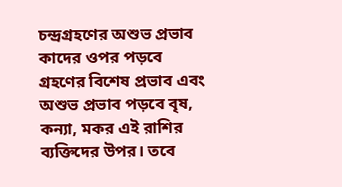চন্দ্রগ্রহণের অশুভ প্রভাব কাদের ওপর পড়বে
গ্রহণের বিশেষ প্রভাব এবং অশুভ প্রভাব পড়বে বৃষ, কন্যা, মকর এই রাশির ব্যক্তিদের উপর। তবে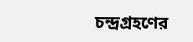চন্দ্রগ্রহণের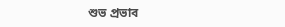শুভ প্রভাব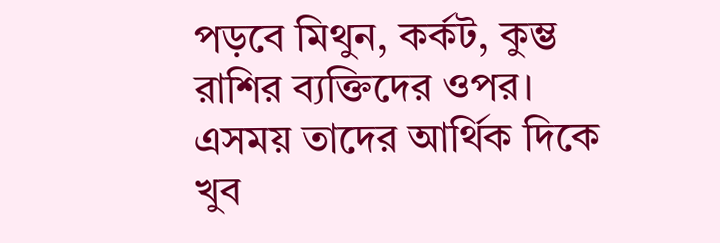পড়বে মিথুন, কর্কট, কুম্ভ রাশির ব্যক্তিদের ওপর। এসময় তাদের আর্থিক দিকে খুব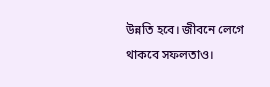উন্নতি হবে। জীবনে লেগে থাকবে সফলতাও।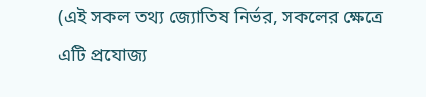(এই সকল তথ্য জ্যোতিষ নির্ভর, সকলের ক্ষেত্রে এটি প্রযোজ্য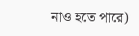নাও হতে পারে)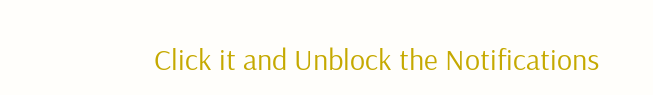Click it and Unblock the Notifications